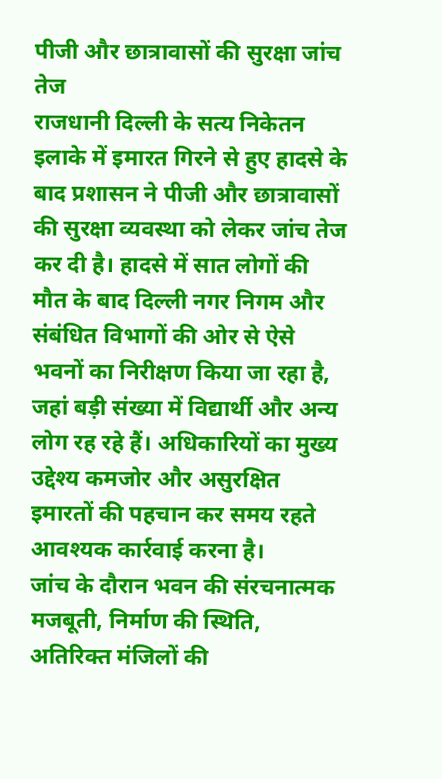पीजी और छात्रावासों की सुरक्षा जांच तेज
राजधानी दिल्ली के सत्य निकेतन इलाके में इमारत गिरने से हुए हादसे के बाद प्रशासन ने पीजी और छात्रावासों की सुरक्षा व्यवस्था को लेकर जांच तेज कर दी है। हादसे में सात लोगों की मौत के बाद दिल्ली नगर निगम और संबंधित विभागों की ओर से ऐसे भवनों का निरीक्षण किया जा रहा है, जहां बड़ी संख्या में विद्यार्थी और अन्य लोग रह रहे हैं। अधिकारियों का मुख्य उद्देश्य कमजोर और असुरक्षित इमारतों की पहचान कर समय रहते आवश्यक कार्रवाई करना है।
जांच के दौरान भवन की संरचनात्मक मजबूती, निर्माण की स्थिति, अतिरिक्त मंजिलों की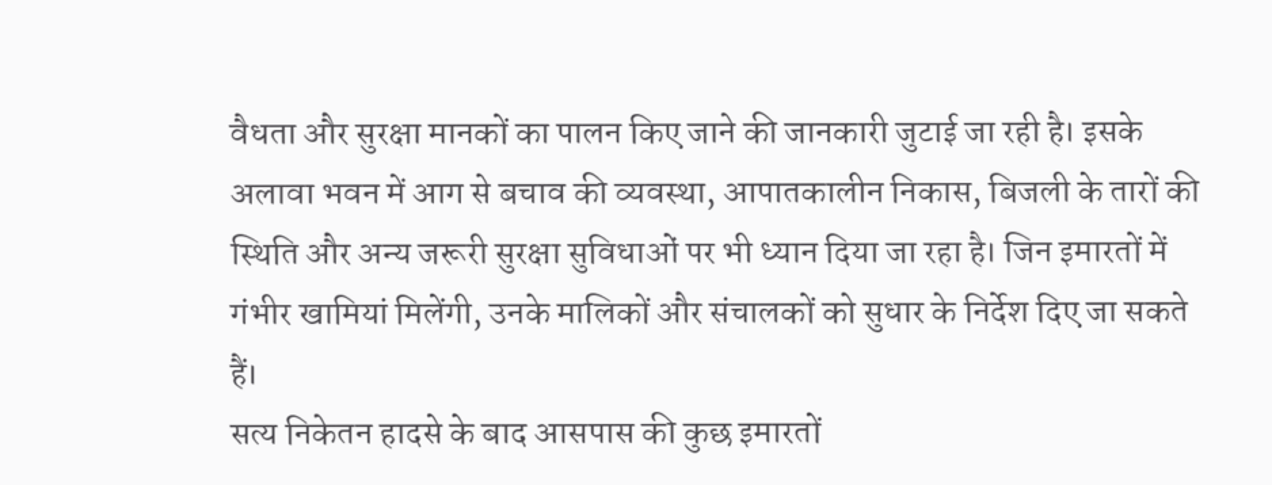वैधता और सुरक्षा मानकों का पालन किए जाने की जानकारी जुटाई जा रही है। इसके अलावा भवन में आग से बचाव की व्यवस्था, आपातकालीन निकास, बिजली के तारों की स्थिति और अन्य जरूरी सुरक्षा सुविधाओं पर भी ध्यान दिया जा रहा है। जिन इमारतों में गंभीर खामियां मिलेंगी, उनके मालिकों और संचालकों को सुधार के निर्देश दिए जा सकते हैं।
सत्य निकेतन हादसे के बाद आसपास की कुछ इमारतों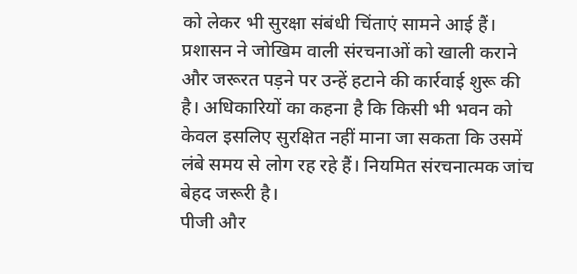को लेकर भी सुरक्षा संबंधी चिंताएं सामने आई हैं। प्रशासन ने जोखिम वाली संरचनाओं को खाली कराने और जरूरत पड़ने पर उन्हें हटाने की कार्रवाई शुरू की है। अधिकारियों का कहना है कि किसी भी भवन को केवल इसलिए सुरक्षित नहीं माना जा सकता कि उसमें लंबे समय से लोग रह रहे हैं। नियमित संरचनात्मक जांच बेहद जरूरी है।
पीजी और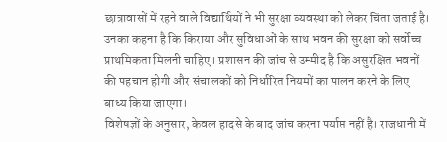छात्रावासों में रहने वाले विद्यार्थियों ने भी सुरक्षा व्यवस्था को लेकर चिंता जताई है। उनका कहना है कि किराया और सुविधाओं के साथ भवन की सुरक्षा को सर्वोच्च प्राथमिकता मिलनी चाहिए। प्रशासन की जांच से उम्मीद है कि असुरक्षित भवनों की पहचान होगी और संचालकों को निर्धारित नियमों का पालन करने के लिए बाध्य किया जाएगा।
विशेषज्ञों के अनुसार, केवल हादसे के बाद जांच करना पर्याप्त नहीं है। राजधानी में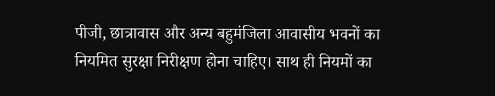पीजी, छात्रावास और अन्य बहुमंजिला आवासीय भवनों का नियमित सुरक्षा निरीक्षण होना चाहिए। साथ ही नियमों का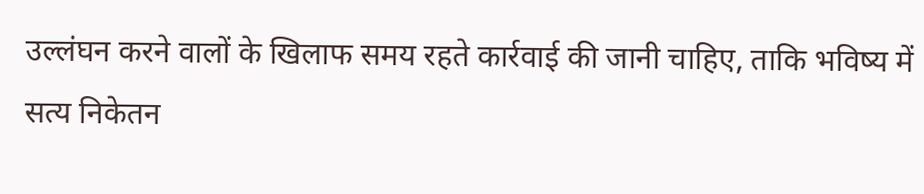उल्लंघन करने वालों के खिलाफ समय रहते कार्रवाई की जानी चाहिए, ताकि भविष्य में सत्य निकेतन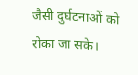जैसी दुर्घटनाओं को रोका जा सके।